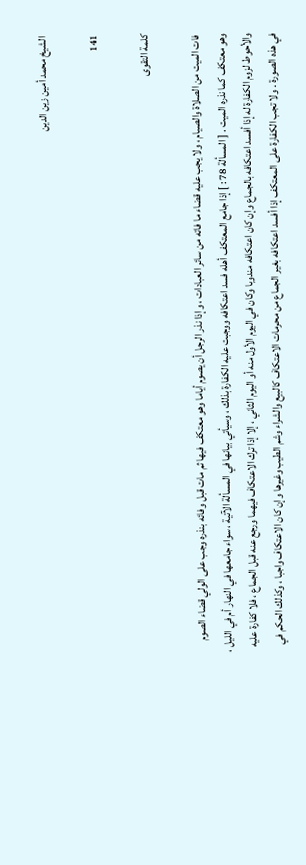الشيخ محمد أمين زين الدين

141

كلمة التقوى

فات الميت من الصلاة والصيام ، ولا يجب عليه قضاء ما فاته من سائر العبادات ، وإذا نذر الرجل أن يصوم أياما وهو معتكف فيها ثم مات قبل وفائه بنذره وجب على الولي قضاء الصوم وهو معتكف كما نذره الميت . [ المسألة 78 : ] إذا جامع المعتكف أهله فسد اعتكافه ووجبت عليه الكفارة بذلك ، وسيأتي بيانها في المسألة الآتية ، سواء جامعها في النهار أم في الليل ، والأحوط لزوم الكفارة له إذا أفسد اعتكافه بالجماع وإن كان اعتكافه مندوبا وكان في اليوم الأول منه أو اليوم الثاني ، إلا إذا ترك الاعتكاف فيهما ورجع عنه قبل الجماع ، فلا كفارة عليه في هذه الصورة . ولا تجب الكفارة على المعتكف إذا أفسد اعتكافه بغير الجماع من محرمات الاعتكاف كالبيع والشراء وشم الطيب وغيرها وإن كان الاعتكاف واجبا ، وكذلك الحكم في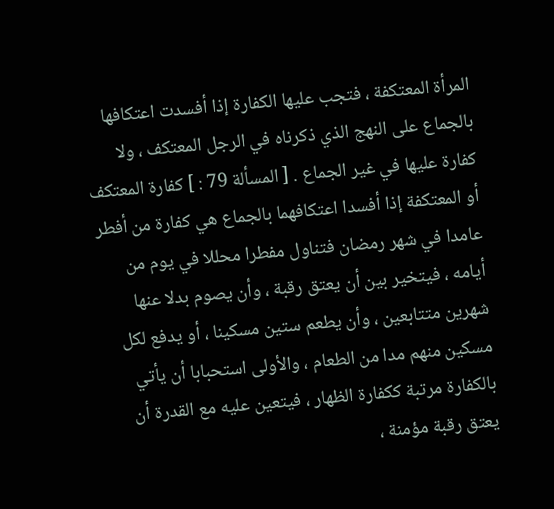المرأة المعتكفة ، فتجب عليها الكفارة إذا أفسدت اعتكافها بالجماع على النهج الذي ذكرناه في الرجل المعتكف ، ولا كفارة عليها في غير الجماع . [ المسألة 79 : ] كفارة المعتكف أو المعتكفة إذا أفسدا اعتكافهما بالجماع هي كفارة من أفطر عامدا في شهر رمضان فتناول مفطرا محللا في يوم من أيامه ، فيتخير بين أن يعتق رقبة ، وأن يصوم بدلا عنها شهرين متتابعين ، وأن يطعم ستين مسكينا ، أو يدفع لكل مسكين منهم مدا من الطعام ، والأولى استحبابا أن يأتي بالكفارة مرتبة ككفارة الظهار ، فيتعين عليه مع القدرة أن يعتق رقبة مؤمنة ،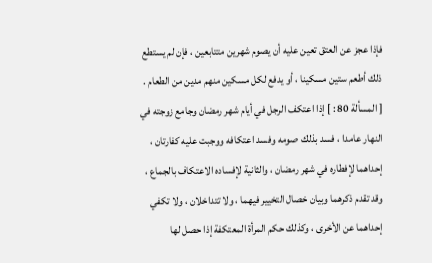فإذا عجز عن العتق تعين عليه أن يصوم شهرين متتابعين ، فإن لم يستطع ذلك أطعم ستين مسكينا ، أو يدفع لكل مسكين منهم مدين من الطعام . [ المسألة 80 : ] إذا اعتكف الرجل في أيام شهر رمضان وجامع زوجته في النهار عامدا ، فسد بذلك صومه وفسد اعتكافه ووجبت عليه كفارتان ، إحداهما لإفطاره في شهر رمضان ، والثانية لإفساده الاعتكاف بالجماع ، وقد تقدم ذكرهما وبيان خصال التخيير فيهما ، ولا تتداخلان ، ولا تكفي إحداهما عن الأخرى ، وكذلك حكم المرأة المعتكفة إذا حصل لها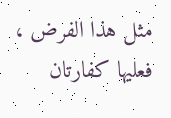مثل هذا الفرض ، فعليها كفارتان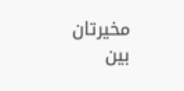مخيرتان بين